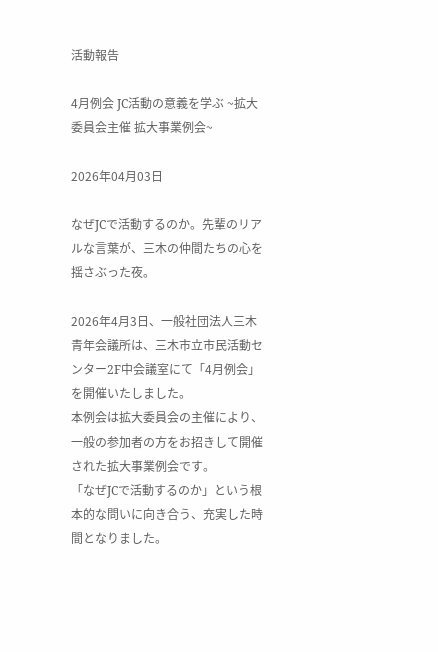活動報告

4月例会 JC活動の意義を学ぶ ~拡大委員会主催 拡大事業例会~

2026年04月03日

なぜJCで活動するのか。先輩のリアルな言葉が、三木の仲間たちの心を揺さぶった夜。

2026年4月3日、一般社団法人三木青年会議所は、三木市立市民活動センター2F中会議室にて「4月例会」を開催いたしました。
本例会は拡大委員会の主催により、一般の参加者の方をお招きして開催された拡大事業例会です。
「なぜJCで活動するのか」という根本的な問いに向き合う、充実した時間となりました。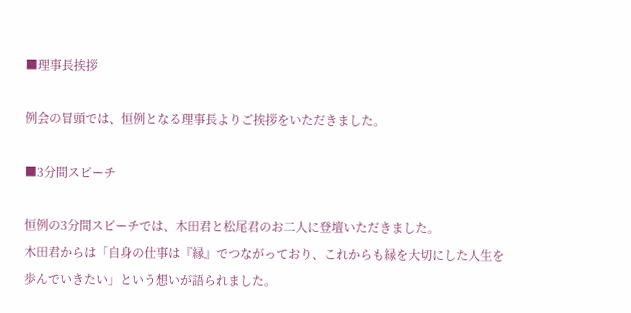■理事長挨拶

例会の冒頭では、恒例となる理事長よりご挨拶をいただきました。

■3分間スピーチ

恒例の3分間スピーチでは、木田君と松尾君のお二人に登壇いただきました。
木田君からは「自身の仕事は『縁』でつながっており、これからも縁を大切にした人生を歩んでいきたい」という想いが語られました。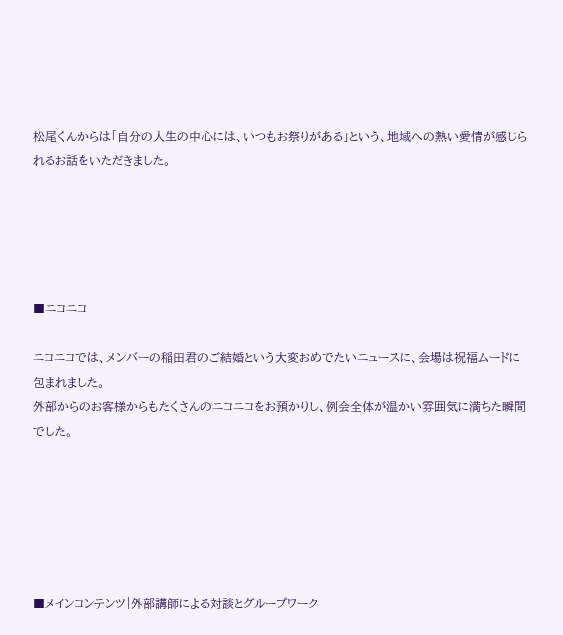松尾くんからは「自分の人生の中心には、いつもお祭りがある」という、地域への熱い愛情が感じられるお話をいただきました。





■ニコニコ

ニコニコでは、メンバーの稲田君のご結婚という大変おめでたいニュースに、会場は祝福ムードに包まれました。
外部からのお客様からもたくさんのニコニコをお預かりし、例会全体が温かい雰囲気に満ちた瞬間でした。






■メインコンテンツ|外部講師による対談とグループワーク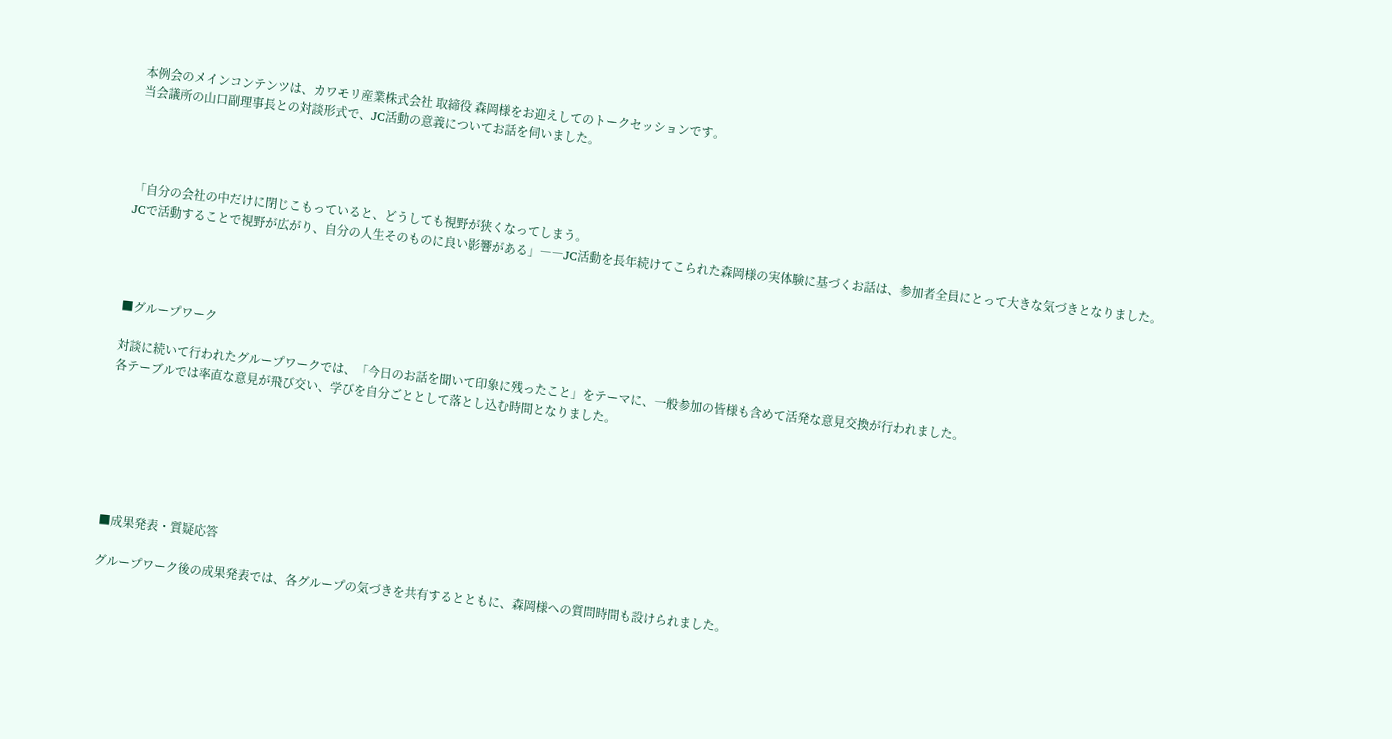本例会のメインコンテンツは、カワモリ産業株式会社 取締役 森岡様をお迎えしてのトークセッションです。
当会議所の山口副理事長との対談形式で、JC活動の意義についてお話を伺いました。




「自分の会社の中だけに閉じこもっていると、どうしても視野が狭くなってしまう。
JCで活動することで視野が広がり、自分の人生そのものに良い影響がある」――JC活動を長年続けてこられた森岡様の実体験に基づくお話は、参加者全員にとって大きな気づきとなりました。




■グループワーク

対談に続いて行われたグループワークでは、「今日のお話を聞いて印象に残ったこと」をテーマに、一般参加の皆様も含めて活発な意見交換が行われました。
各テーブルでは率直な意見が飛び交い、学びを自分ごととして落とし込む時間となりました。







■成果発表・質疑応答

グループワーク後の成果発表では、各グループの気づきを共有するとともに、森岡様への質問時間も設けられました。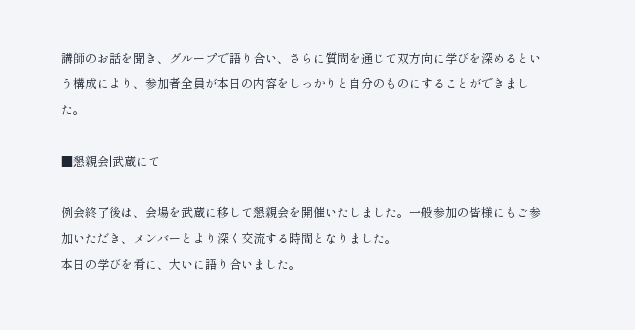講師のお話を聞き、グループで語り合い、さらに質問を通じて双方向に学びを深めるという構成により、参加者全員が本日の内容をしっかりと自分のものにすることができました。

■懇親会|武蔵にて

例会終了後は、会場を武蔵に移して懇親会を開催いたしました。一般参加の皆様にもご参加いただき、メンバーとより深く交流する時間となりました。
本日の学びを肴に、大いに語り合いました。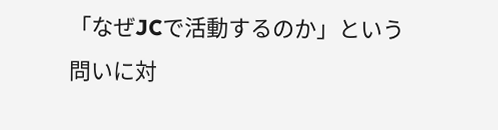「なぜJCで活動するのか」という問いに対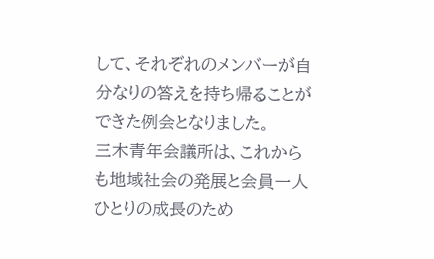して、それぞれのメンバーが自分なりの答えを持ち帰ることができた例会となりました。
三木青年会議所は、これからも地域社会の発展と会員一人ひとりの成長のため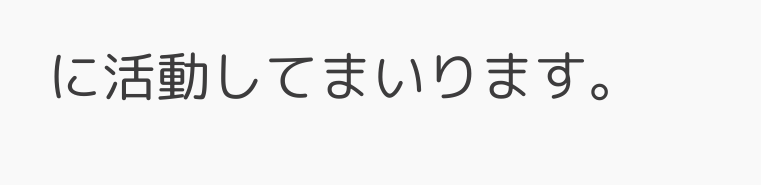に活動してまいります。